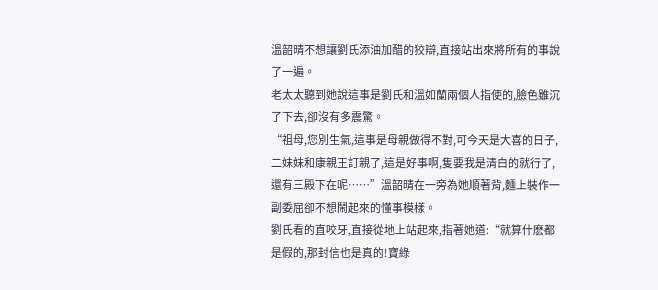溫韶晴不想讓劉氏添油加醋的狡辯,直接站出來將所有的事說了一遍。
老太太聽到她說這事是劉氏和溫如蘭兩個人指使的,臉色雖沉了下去,卻沒有多震驚。
“祖母,您別生氣,這事是母親做得不對,可今天是大喜的日子,二妹妹和康親王訂親了,這是好事啊,隻要我是清白的就行了,還有三殿下在呢……”溫韶晴在一旁為她順著背,麵上裝作一副委屈卻不想鬧起來的懂事模樣。
劉氏看的直咬牙,直接從地上站起來,指著她道:“就算什麽都是假的,那封信也是真的!寶綠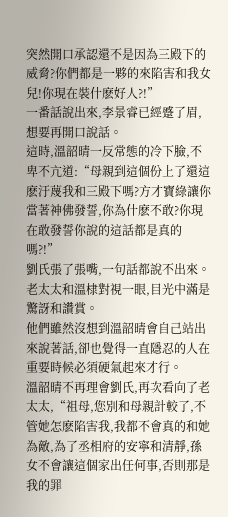突然開口承認還不是因為三殿下的威脅?你們都是一夥的來陷害和我女兒!你現在裝什麽好人?!”
一番話說出來,李景睿已經蹙了眉,想要再開口說話。
這時,溫韶晴一反常態的冷下臉,不卑不亢道:“母親到這個份上了還這麽汙蔑我和三殿下嗎?方才寶綠讓你當著神佛發誓,你為什麽不敢?你現在敢發誓你說的這話都是真的嗎?!”
劉氏張了張嘴,一句話都說不出來。
老太太和溫棣對視一眼,目光中滿是驚訝和讚賞。
他們雖然沒想到溫韶晴會自己站出來說著話,卻也覺得一直隱忍的人在重要時候必須硬氣起來才行。
溫韶晴不再理會劉氏,再次看向了老太太,“祖母,您別和母親計較了,不管她怎麽陷害我,我都不會真的和她為敵,為了丞相府的安寧和清靜,孫女不會讓這個家出任何事,否則那是我的罪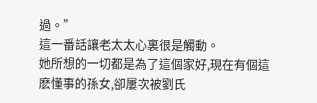過。”
這一番話讓老太太心裏很是觸動。
她所想的一切都是為了這個家好,現在有個這麽懂事的孫女,卻屢次被劉氏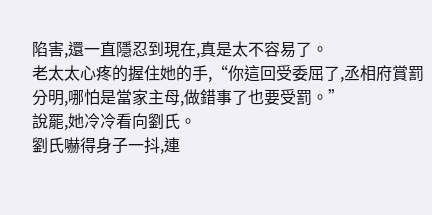陷害,還一直隱忍到現在,真是太不容易了。
老太太心疼的握住她的手,“你這回受委屈了,丞相府賞罰分明,哪怕是當家主母,做錯事了也要受罰。”
說罷,她冷冷看向劉氏。
劉氏嚇得身子一抖,連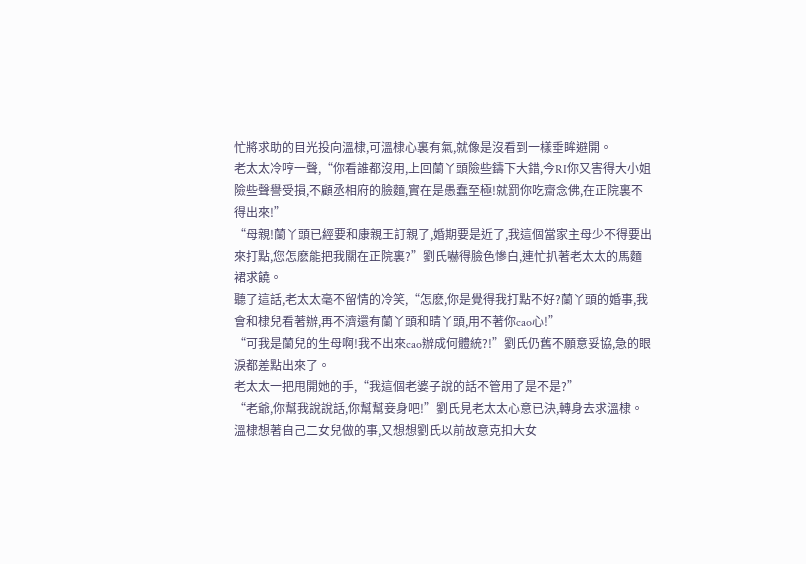忙將求助的目光投向溫棣,可溫棣心裏有氣,就像是沒看到一樣垂眸避開。
老太太冷哼一聲,“你看誰都沒用,上回蘭丫頭險些鑄下大錯,今RI你又害得大小姐險些聲譽受損,不顧丞相府的臉麵,實在是愚蠢至極!就罰你吃齋念佛,在正院裏不得出來!”
“母親!蘭丫頭已經要和康親王訂親了,婚期要是近了,我這個當家主母少不得要出來打點,您怎麽能把我關在正院裏?”劉氏嚇得臉色慘白,連忙扒著老太太的馬麵裙求饒。
聽了這話,老太太毫不留情的冷笑,“怎麽,你是覺得我打點不好?蘭丫頭的婚事,我會和棣兒看著辦,再不濟還有蘭丫頭和晴丫頭,用不著你cao心!”
“可我是蘭兒的生母啊!我不出來cao辦成何體統?!”劉氏仍舊不願意妥協,急的眼淚都差點出來了。
老太太一把甩開她的手,“我這個老婆子說的話不管用了是不是?”
“老爺,你幫我說說話,你幫幫妾身吧!”劉氏見老太太心意已決,轉身去求溫棣。
溫棣想著自己二女兒做的事,又想想劉氏以前故意克扣大女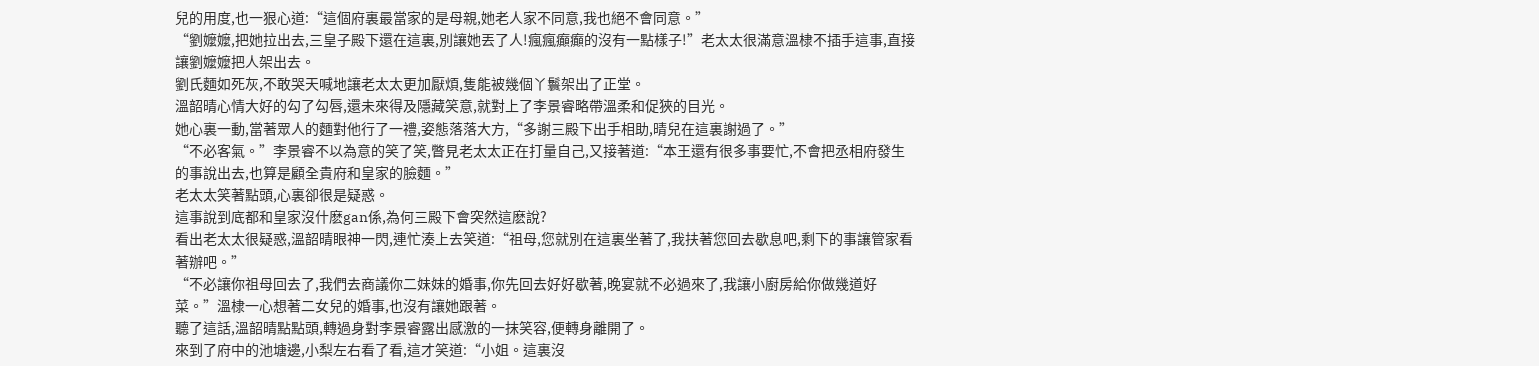兒的用度,也一狠心道:“這個府裏最當家的是母親,她老人家不同意,我也絕不會同意。”
“劉嬤嬤,把她拉出去,三皇子殿下還在這裏,別讓她丟了人!瘋瘋癲癲的沒有一點樣子!”老太太很滿意溫棣不插手這事,直接讓劉嬤嬤把人架出去。
劉氏麵如死灰,不敢哭天喊地讓老太太更加厭煩,隻能被幾個丫鬟架出了正堂。
溫韶晴心情大好的勾了勾唇,還未來得及隱藏笑意,就對上了李景睿略帶溫柔和促狹的目光。
她心裏一動,當著眾人的麵對他行了一禮,姿態落落大方,“多謝三殿下出手相助,晴兒在這裏謝過了。”
“不必客氣。”李景睿不以為意的笑了笑,瞥見老太太正在打量自己,又接著道:“本王還有很多事要忙,不會把丞相府發生的事說出去,也算是顧全貴府和皇家的臉麵。”
老太太笑著點頭,心裏卻很是疑惑。
這事說到底都和皇家沒什麽gan係,為何三殿下會突然這麽說?
看出老太太很疑惑,溫韶晴眼神一閃,連忙湊上去笑道:“祖母,您就別在這裏坐著了,我扶著您回去歇息吧,剩下的事讓管家看著辦吧。”
“不必讓你祖母回去了,我們去商議你二妹妹的婚事,你先回去好好歇著,晚宴就不必過來了,我讓小廚房給你做幾道好菜。”溫棣一心想著二女兒的婚事,也沒有讓她跟著。
聽了這話,溫韶晴點點頭,轉過身對李景睿露出感激的一抹笑容,便轉身離開了。
來到了府中的池塘邊,小梨左右看了看,這才笑道:“小姐。這裏沒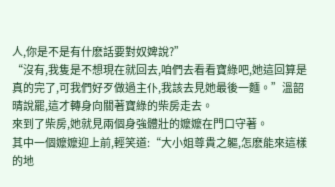人,你是不是有什麽話要對奴婢說?”
“沒有,我隻是不想現在就回去,咱們去看看寶綠吧,她這回算是真的完了,可我們好歹做過主仆,我該去見她最後一麵。”溫韶晴說罷,這才轉身向關著寶綠的柴房走去。
來到了柴房,她就見兩個身強體壯的嬤嬤在門口守著。
其中一個嬤嬤迎上前,輕笑道:“大小姐尊貴之軀,怎麽能來這樣的地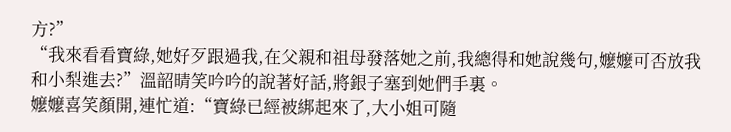方?”
“我來看看寶綠,她好歹跟過我,在父親和祖母發落她之前,我總得和她說幾句,嬤嬤可否放我和小梨進去?”溫韶晴笑吟吟的說著好話,將銀子塞到她們手裏。
嬤嬤喜笑顏開,連忙道:“寶綠已經被綁起來了,大小姐可隨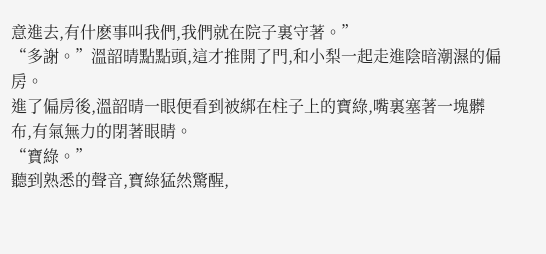意進去,有什麽事叫我們,我們就在院子裏守著。”
“多謝。”溫韶晴點點頭,這才推開了門,和小梨一起走進陰暗潮濕的偏房。
進了偏房後,溫韶晴一眼便看到被綁在柱子上的寶綠,嘴裏塞著一塊髒布,有氣無力的閉著眼睛。
“寶綠。”
聽到熟悉的聲音,寶綠猛然驚醒,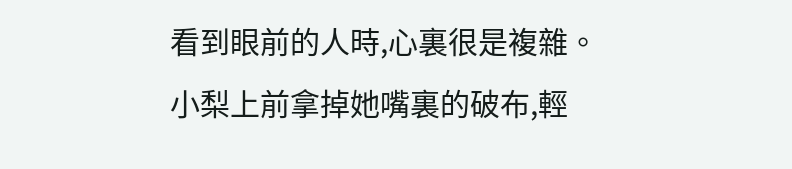看到眼前的人時,心裏很是複雜。
小梨上前拿掉她嘴裏的破布,輕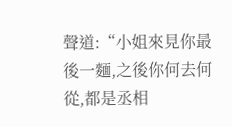聲道:“小姐來見你最後一麵,之後你何去何從,都是丞相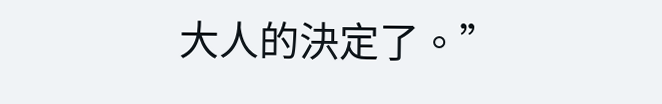大人的決定了。”